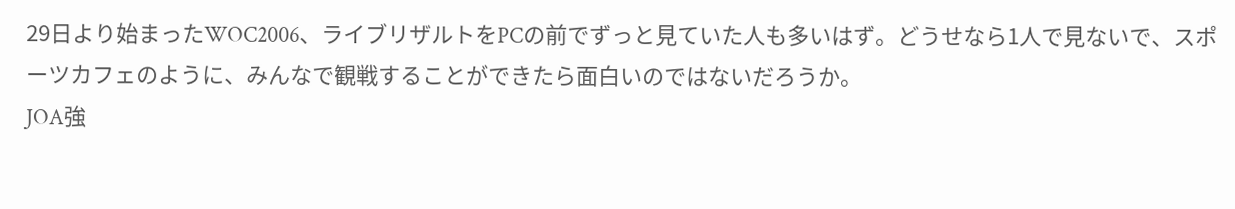29日より始まったWOC2006、ライブリザルトをPCの前でずっと見ていた人も多いはず。どうせなら1人で見ないで、スポーツカフェのように、みんなで観戦することができたら面白いのではないだろうか。
JOA強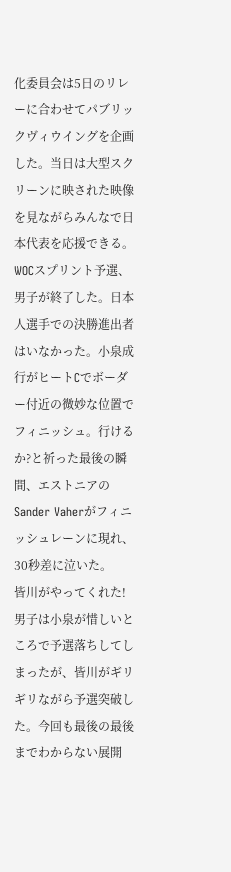化委員会は5日のリレーに合わせてパブリックヴィウイングを企画した。当日は大型スクリーンに映された映像を見ながらみんなで日本代表を応援できる。
WOCスプリント予選、男子が終了した。日本人選手での決勝進出者はいなかった。小泉成行がヒートCでボーダー付近の微妙な位置でフィニッシュ。行けるか?と祈った最後の瞬間、エストニアのSander Vaherがフィニッシュレーンに現れ、30秒差に泣いた。
皆川がやってくれた!男子は小泉が惜しいところで予選落ちしてしまったが、皆川がギリギリながら予選突破した。今回も最後の最後までわからない展開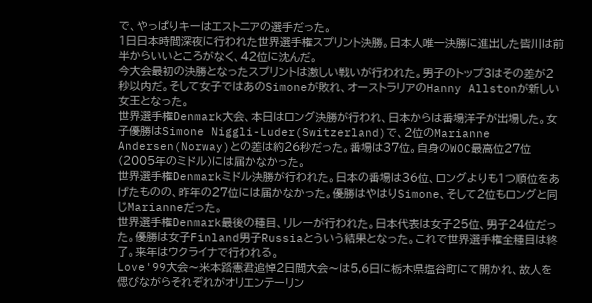で、やっぱりキーはエストニアの選手だった。
1日日本時間深夜に行われた世界選手権スプリント決勝。日本人唯一決勝に進出した皆川は前半からいいところがなく、42位に沈んだ。
今大会最初の決勝となったスプリントは激しい戦いが行われた。男子のトップ3はその差が2秒以内だ。そして女子ではあのSimoneが敗れ、オーストラリアのHanny Allstonが新しい女王となった。
世界選手権Denmark大会、本日はロング決勝が行われ、日本からは番場洋子が出場した。女子優勝はSimone Niggli-Luder(Switzerland)で、2位のMarianne Andersen(Norway)との差は約26秒だった。番場は37位。自身のWOC最高位27位(2005年のミドル)には届かなかった。
世界選手権Denmarkミドル決勝が行われた。日本の番場は36位、ロングよりも1つ順位をあげたものの、昨年の27位には届かなかった。優勝はやはりSimone、そして2位もロングと同じMarianneだった。
世界選手権Denmark最後の種目、リレーが行われた。日本代表は女子25位、男子24位だった。優勝は女子Finland男子Russiaとういう結果となった。これで世界選手権全種目は終了。来年はウクライナで行われる。
Love'99大会〜米本路憲君追悼2日間大会〜は5,6日に栃木県塩谷町にて開かれ、故人を偲びながらそれぞれがオリエンテーリン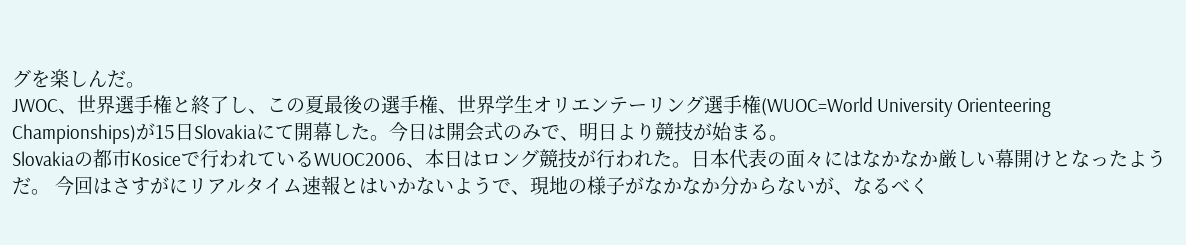グを楽しんだ。
JWOC、世界選手権と終了し、この夏最後の選手権、世界学生オリエンテーリング選手権(WUOC=World University Orienteering Championships)が15日Slovakiaにて開幕した。今日は開会式のみで、明日より競技が始まる。
Slovakiaの都市Kosiceで行われているWUOC2006、本日はロング競技が行われた。日本代表の面々にはなかなか厳しい幕開けとなったようだ。 今回はさすがにリアルタイム速報とはいかないようで、現地の様子がなかなか分からないが、なるべく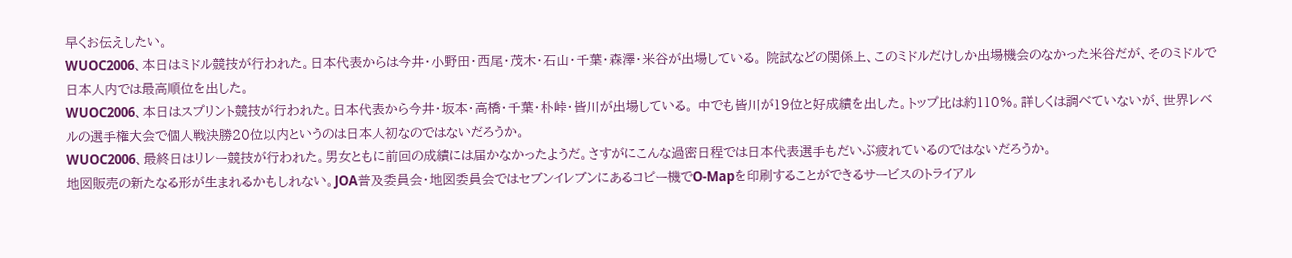早くお伝えしたい。
WUOC2006、本日はミドル競技が行われた。日本代表からは今井・小野田・西尾・茂木・石山・千葉・森澤・米谷が出場している。 院試などの関係上、このミドルだけしか出場機会のなかった米谷だが、そのミドルで日本人内では最高順位を出した。
WUOC2006、本日はスプリント競技が行われた。日本代表から今井・坂本・高橋・千葉・朴峠・皆川が出場している。 中でも皆川が19位と好成績を出した。トップ比は約110%。詳しくは調べていないが、世界レベルの選手権大会で個人戦決勝20位以内というのは日本人初なのではないだろうか。
WUOC2006、最終日はリレー競技が行われた。男女ともに前回の成績には届かなかったようだ。さすがにこんな過密日程では日本代表選手もだいぶ疲れているのではないだろうか。
地図販売の新たなる形が生まれるかもしれない。JOA普及委員会・地図委員会ではセブンイレブンにあるコピー機でO-Mapを印刷することができるサービスのトライアル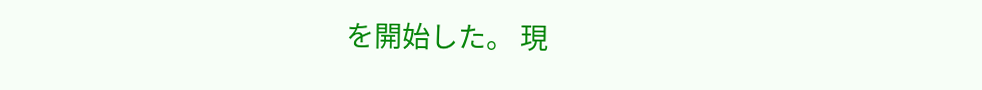を開始した。 現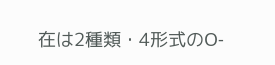在は2種類・4形式のO-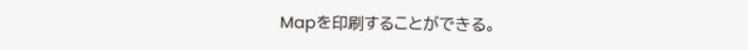Mapを印刷することができる。